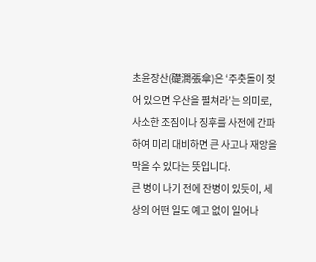초윤장산(礎潤張傘)은 ‘주춧돌이 젖어 있으면 우산을 펼쳐라’는 의미로,
사소한 조짐이나 징후를 사전에 간파하여 미리 대비하면 큰 사고나 재앙을 막을 수 있다는 뜻입니다.
큰 병이 나기 전에 잔병이 있듯이, 세상의 어떤 일도 예고 없이 일어나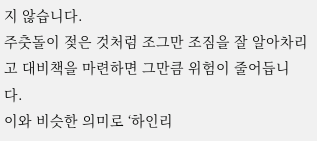지 않습니다.
주춧돌이 젖은 것처럼 조그만 조짐을 잘 알아차리고 대비책을 마련하면 그만큼 위험이 줄어듭니다.
이와 비슷한 의미로 ‘하인리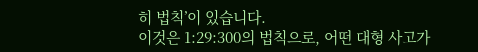히 법칙’이 있습니다.
이것은 1:29:300의 법칙으로, 어떤 대형 사고가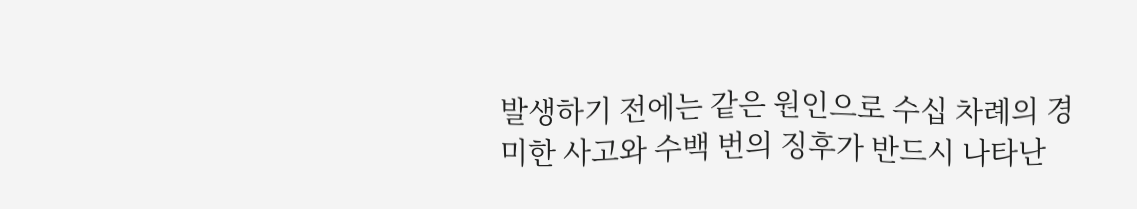발생하기 전에는 같은 원인으로 수십 차례의 경미한 사고와 수백 번의 징후가 반드시 나타난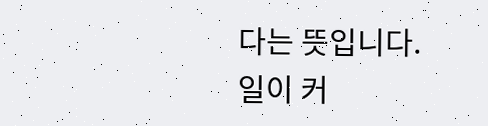다는 뜻입니다.
일이 커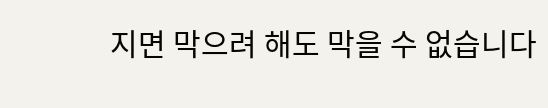지면 막으려 해도 막을 수 없습니다